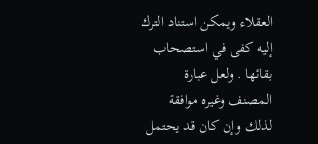العقلاء ويمكن استناد الترك إليه كفى في استصحاب بقائها . ولعل عبارة
المصنف وغيره موافقة لذلك وإن كان قد يحتمل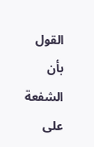القول بأن الشفعة على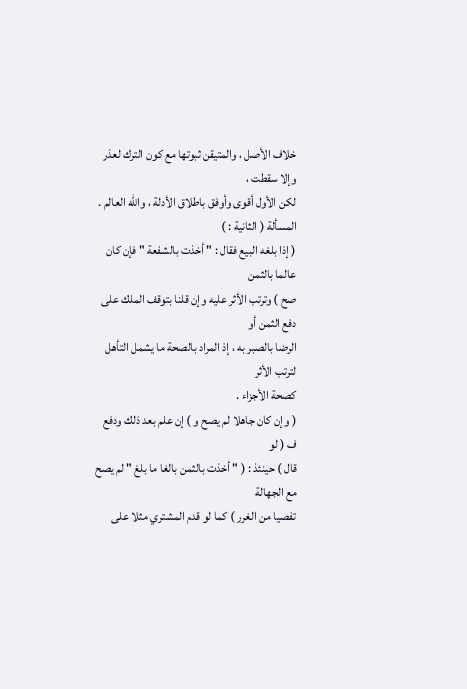خلاف الأصل ، والمتيقن ثبوتها مع كون الترك لعذر وإلا سقطت ،
لكن الأول أقوى وأوفق باطلاق الأدلة ، والله العالم .
المسألة ( الثانية : )
( إذا بلغه البيع فقال : " أخذت بالشفعة " فإن كان عالما بالثمن
صح ) وترتب الأثر عليه وإن قلنا بتوقف الملك على دفع الثمن أو
الرضا بالصبر به ، إذ المراد بالصحة ما يشمل التأهل لترتب الأثر
كصحة الأجزاء .
( وإن كان جاهلا لم يصح و ) إن علم بعد ذلك ودفع ف ( لو
قال ) حينئذ : ( " أخذت بالثمن بالغا ما بلغ " لم يصح مع الجهالة
تفصيا من الغرر ) كما لو قدم المشتري مثلا على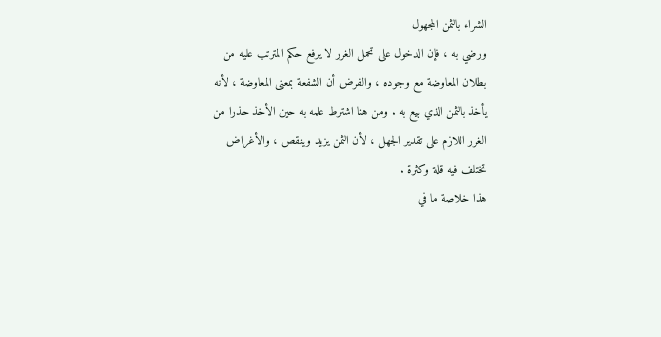الشراء بالثمن المجهول
ورضي به ، فإن الدخول على تحمل الغرر لا يرفع حكم المترتب عليه من
بطلان المعاوضة مع وجوده ، والفرض أن الشفعة بمعنى المعاوضة ، لأنه
يأخذ بالثمن الذي بيع به . ومن هنا اشترط علمه به حين الأخذ حذرا من
الغرر اللازم على تقدير الجهل ، لأن الثمن يزيد وينقص ، والأغراض
تختلف فيه قلة وكثرة .
هذا خلاصة ما في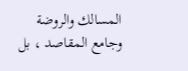المسالك والروضة وجامع المقاصد ، بل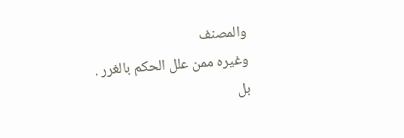والمصنف
وغيره ممن علل الحكم بالغرر .
بل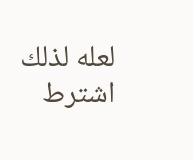لعله لذلك اشترط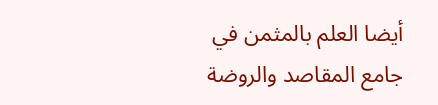أيضا العلم بالمثمن في جامع المقاصد والروضة